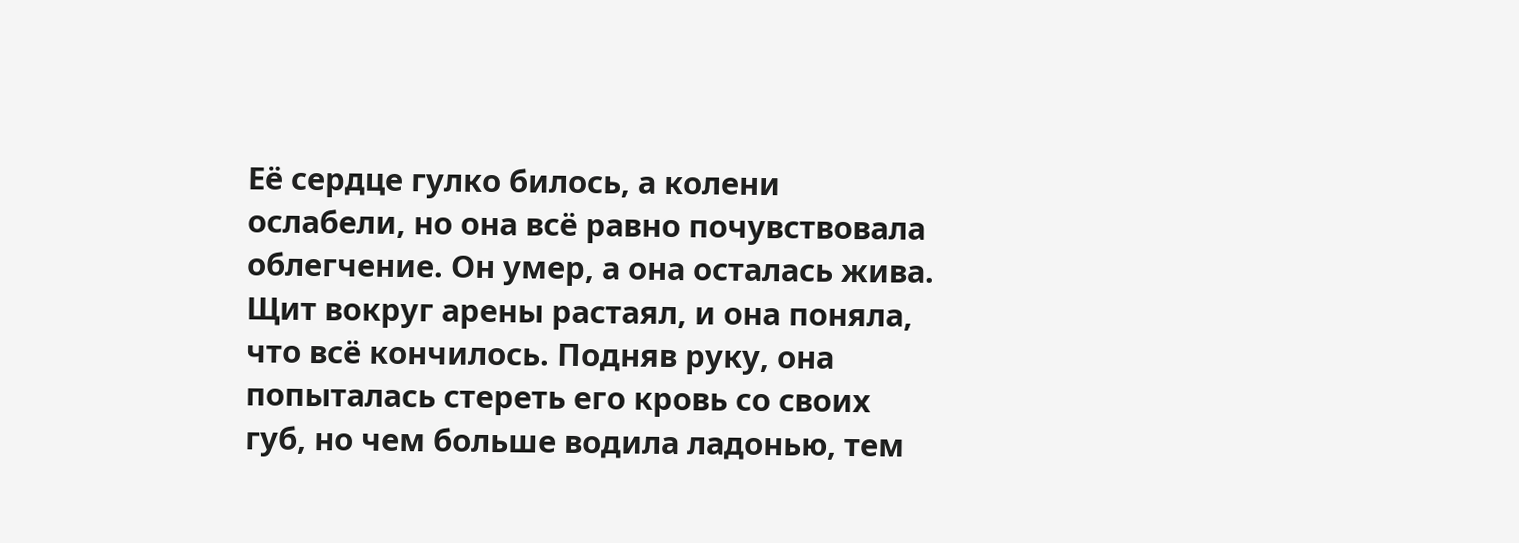Её сердце гулко билось, а колени ослабели, но она всё равно почувствовала облегчение. Он умер, а она осталась жива. Щит вокруг арены растаял, и она поняла, что всё кончилось. Подняв руку, она попыталась стереть его кровь со своих губ, но чем больше водила ладонью, тем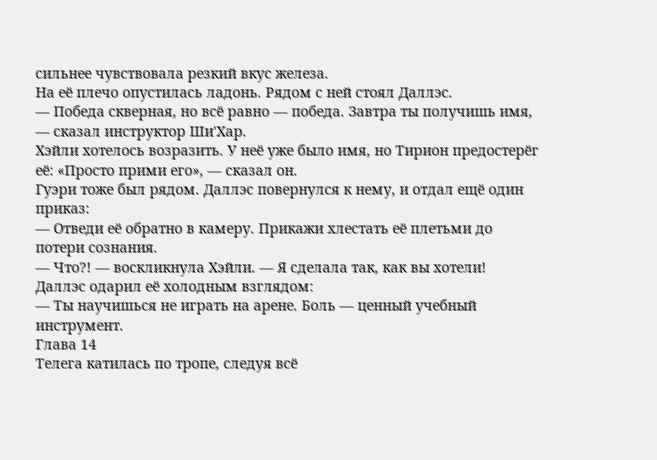сильнее чувствовала резкий вкус железа.
На её плечо опустилась ладонь. Рядом с ней стоял Даллэс.
— Победа скверная, но всё равно — победа. Завтра ты получишь имя, — сказал инструктор Ши'Хар.
Хэйли хотелось возразить. У неё уже было имя, но Тирион предостерёг её: «Просто прими его», — сказал он.
Гуэри тоже был рядом. Даллэс повернулся к нему, и отдал ещё один приказ:
— Отведи её обратно в камеру. Прикажи хлестать её плетьми до потери сознания.
— Что?! — воскликнула Хэйли. — Я сделала так, как вы хотели!
Даллэс одарил её холодным взглядом:
— Ты научишься не играть на арене. Боль — ценный учебный инструмент.
Глава 14
Телега катилась по тропе, следуя всё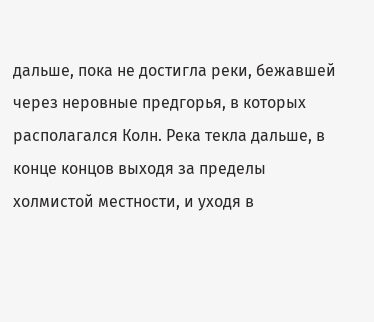дальше, пока не достигла реки, бежавшей через неровные предгорья, в которых располагался Колн. Река текла дальше, в конце концов выходя за пределы холмистой местности, и уходя в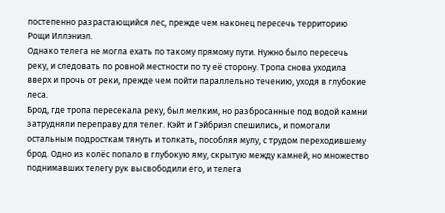постепенно разрастающийся лес, прежде чем наконец пересечь территорию Рощи Иллэниэл.
Однако телега не могла ехать по такому прямому пути. Нужно было пересечь реку, и следовать по ровной местности по ту её сторону. Тропа снова уходила вверх и прочь от реки, прежде чем пойти параллельно течению, уходя в глубокие леса.
Брод, где тропа пересекала реку, был мелким, но разбросанные под водой камни затрудняли переправу для телег. Кэйт и Гэйбриэл спешились, и помогали остальным подросткам тянуть и толкать, пособляя мулу, с трудом переходившему брод. Одно из колёс попало в глубокую яму, скрытую между камней, но множество поднимавших телегу рук высвободили его, и телега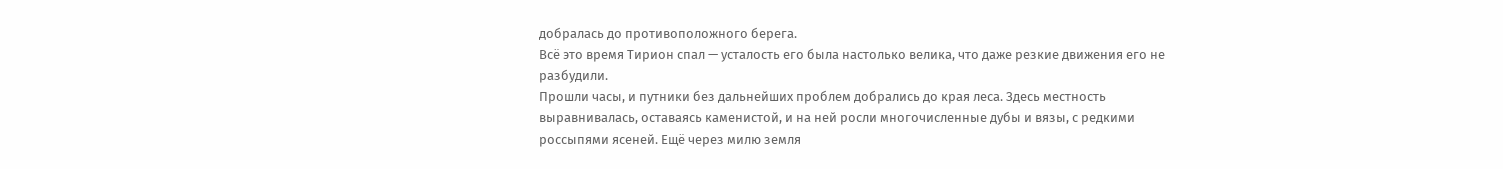добралась до противоположного берега.
Всё это время Тирион спал — усталость его была настолько велика, что даже резкие движения его не разбудили.
Прошли часы, и путники без дальнейших проблем добрались до края леса. Здесь местность выравнивалась, оставаясь каменистой, и на ней росли многочисленные дубы и вязы, с редкими россыпями ясеней. Ещё через милю земля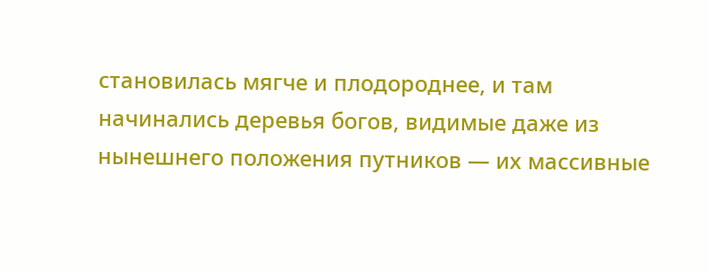становилась мягче и плодороднее, и там начинались деревья богов, видимые даже из нынешнего положения путников — их массивные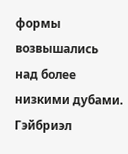формы возвышались над более низкими дубами.
Гэйбриэл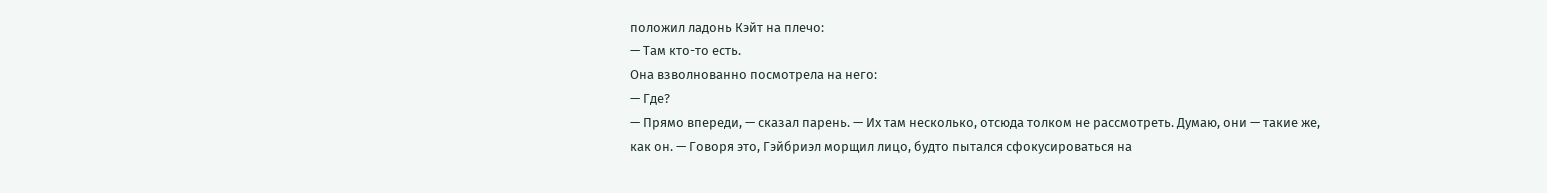положил ладонь Кэйт на плечо:
— Там кто-то есть.
Она взволнованно посмотрела на него:
— Где?
— Прямо впереди, — сказал парень. — Их там несколько, отсюда толком не рассмотреть. Думаю, они — такие же, как он. — Говоря это, Гэйбриэл морщил лицо, будто пытался сфокусироваться на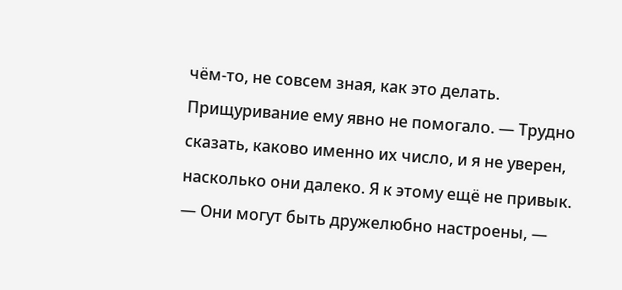чём-то, не совсем зная, как это делать. Прищуривание ему явно не помогало. — Трудно сказать, каково именно их число, и я не уверен, насколько они далеко. Я к этому ещё не привык.
— Они могут быть дружелюбно настроены, —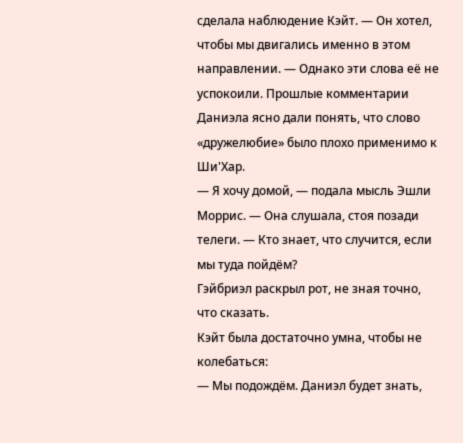сделала наблюдение Кэйт. — Он хотел, чтобы мы двигались именно в этом направлении. — Однако эти слова её не успокоили. Прошлые комментарии Даниэла ясно дали понять, что слово «дружелюбие» было плохо применимо к Ши'Хар.
— Я хочу домой, — подала мысль Эшли Моррис. — Она слушала, стоя позади телеги. — Кто знает, что случится, если мы туда пойдём?
Гэйбриэл раскрыл рот, не зная точно, что сказать.
Кэйт была достаточно умна, чтобы не колебаться:
— Мы подождём. Даниэл будет знать,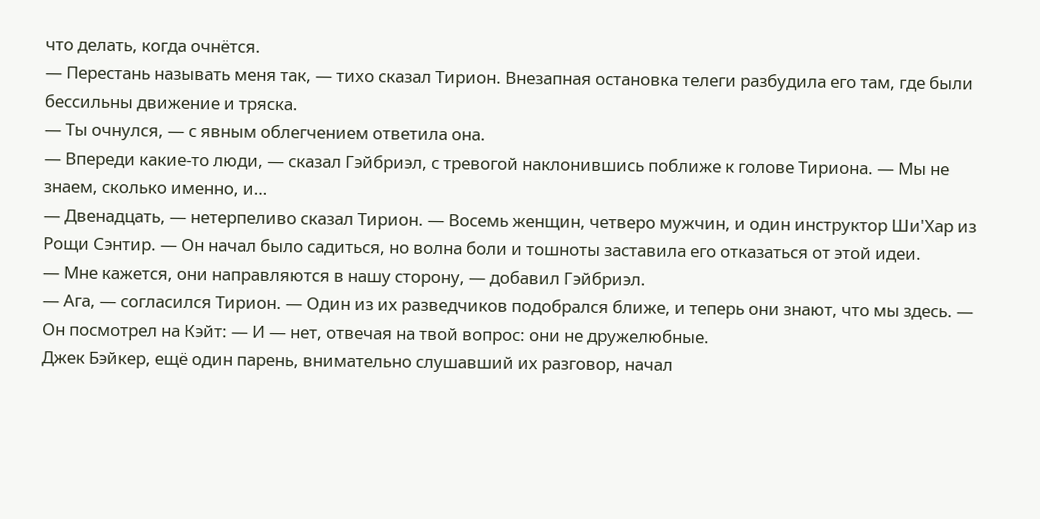что делать, когда очнётся.
— Перестань называть меня так, — тихо сказал Тирион. Внезапная остановка телеги разбудила его там, где были бессильны движение и тряска.
— Ты очнулся, — с явным облегчением ответила она.
— Впереди какие-то люди, — сказал Гэйбриэл, с тревогой наклонившись поближе к голове Тириона. — Мы не знаем, сколько именно, и…
— Двенадцать, — нетерпеливо сказал Тирион. — Восемь женщин, четверо мужчин, и один инструктор Ши'Хар из Рощи Сэнтир. — Он начал было садиться, но волна боли и тошноты заставила его отказаться от этой идеи.
— Мне кажется, они направляются в нашу сторону, — добавил Гэйбриэл.
— Ага, — согласился Тирион. — Один из их разведчиков подобрался ближе, и теперь они знают, что мы здесь. — Он посмотрел на Кэйт: — И — нет, отвечая на твой вопрос: они не дружелюбные.
Джек Бэйкер, ещё один парень, внимательно слушавший их разговор, начал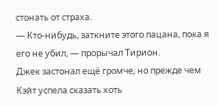стонать от страха.
— Кто-нибудь, заткните этого пацана, пока я его не убил, — прорычал Тирион.
Джек застонал ещё громче, но прежде чем Кэйт успела сказать хоть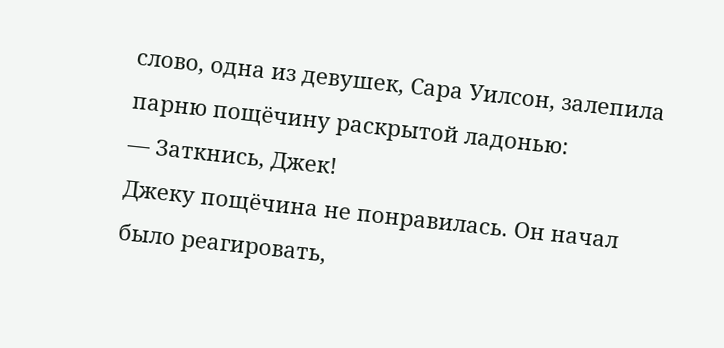слово, одна из девушек, Сара Уилсон, залепила парню пощёчину раскрытой ладонью:
— Заткнись, Джек!
Джеку пощёчина не понравилась. Он начал было реагировать,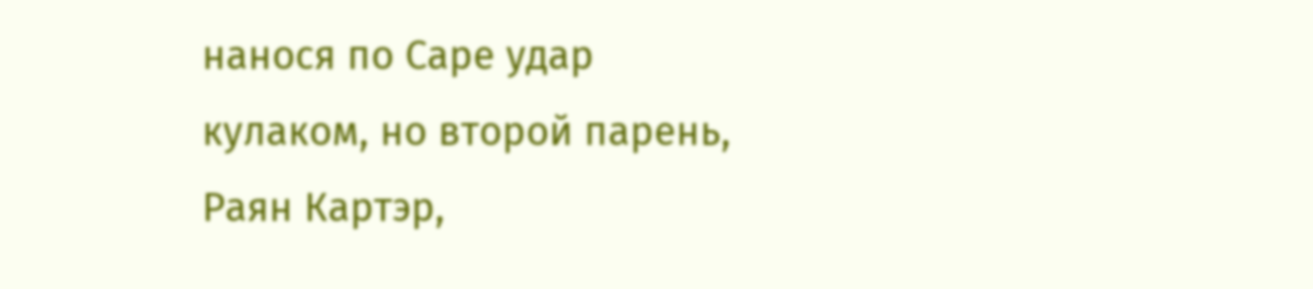нанося по Саре удар кулаком, но второй парень, Раян Картэр,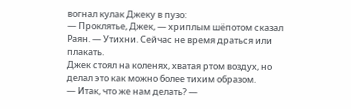вогнал кулак Джеку в пузо:
— Проклятье, Джек, — хриплым шёпотом сказал Раян. — Утихни. Сейчас не время драться или плакать.
Джек стоял на коленях, хватая ртом воздух, но делал это как можно более тихим образом.
— Итак, что же нам делать? —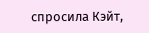спросила Кэйт,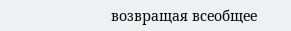возвращая всеобщее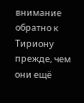внимание обратно к Тириону прежде, чем они ещё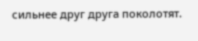сильнее друг друга поколотят.